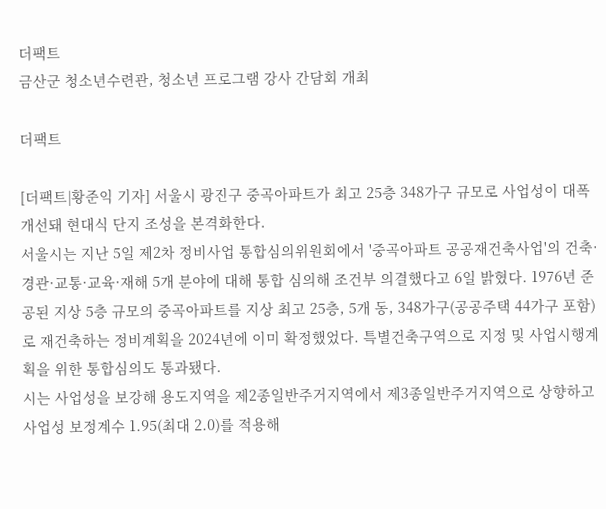더팩트
금산군 청소년수련관, 청소년 프로그램 강사 간담회 개최

더팩트

[더팩트|황준익 기자] 서울시 광진구 중곡아파트가 최고 25층 348가구 규모로 사업성이 대폭 개선돼 현대식 단지 조성을 본격화한다.
서울시는 지난 5일 제2차 정비사업 통합심의위원회에서 '중곡아파트 공공재건축사업'의 건축·경관·교통·교육·재해 5개 분야에 대해 통합 심의해 조건부 의결했다고 6일 밝혔다. 1976년 준공된 지상 5층 규모의 중곡아파트를 지상 최고 25층, 5개 동, 348가구(공공주택 44가구 포함)로 재건축하는 정비계획을 2024년에 이미 확정했었다. 특별건축구역으로 지정 및 사업시행계획을 위한 통합심의도 통과됐다.
시는 사업성을 보강해 용도지역을 제2종일반주거지역에서 제3종일반주거지역으로 상향하고 사업성 보정계수 1.95(최대 2.0)를 적용해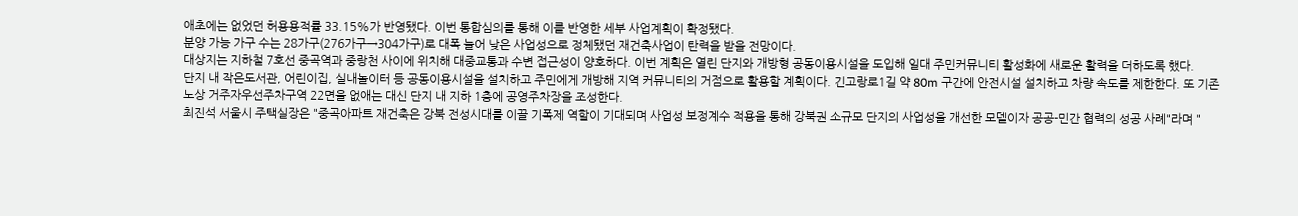애초에는 없었던 허용용적률 33.15%가 반영됐다. 이번 통합심의를 통해 이를 반영한 세부 사업계획이 확정됐다.
분양 가능 가구 수는 28가구(276가구→304가구)로 대폭 늘어 낮은 사업성으로 정체됐던 재건축사업이 탄력을 받을 전망이다.
대상지는 지하철 7호선 중곡역과 중랑천 사이에 위치해 대중교통과 수변 접근성이 양호하다. 이번 계획은 열린 단지와 개방형 공동이용시설을 도입해 일대 주민커뮤니티 활성화에 새로운 활력을 더하도록 했다.
단지 내 작은도서관, 어린이집, 실내놀이터 등 공동이용시설을 설치하고 주민에게 개방해 지역 커뮤니티의 거점으로 활용할 계획이다. 긴고랑로1길 약 80m 구간에 안전시설 설치하고 차량 속도를 제한한다. 또 기존 노상 거주자우선주차구역 22면을 없애는 대신 단지 내 지하 1층에 공영주차장을 조성한다.
최진석 서울시 주택실장은 "중곡아파트 재건축은 강북 전성시대를 이끌 기폭제 역할이 기대되며 사업성 보정계수 적용을 통해 강북권 소규모 단지의 사업성을 개선한 모델이자 공공-민간 협력의 성공 사례"라며 "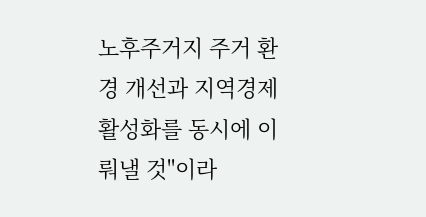노후주거지 주거 환경 개선과 지역경제 활성화를 동시에 이뤄낼 것"이라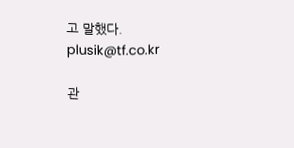고 말했다.
plusik@tf.co.kr

관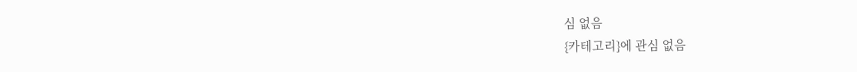심 없음
{카테고리}에 관심 없음